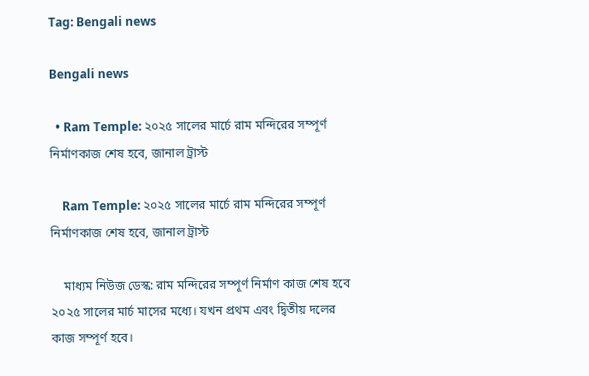Tag: Bengali news

Bengali news

  • Ram Temple: ২০২৫ সালের মার্চে রাম মন্দিরের সম্পূর্ণ নির্মাণকাজ শেষ হবে, জানাল ট্রাস্ট

    Ram Temple: ২০২৫ সালের মার্চে রাম মন্দিরের সম্পূর্ণ নির্মাণকাজ শেষ হবে, জানাল ট্রাস্ট

    মাধ্যম নিউজ ডেস্ক: রাম মন্দিরের সম্পূর্ণ নির্মাণ কাজ শেষ হবে ২০২৫ সালের মার্চ মাসের মধ্যে। যখন প্রথম এবং দ্বিতীয় দলের কাজ সম্পূর্ণ হবে।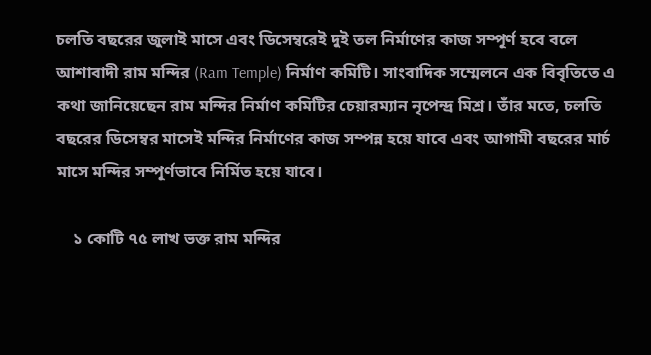চলতি বছরের জুলাই মাসে এবং ডিসেম্বরেই দুই তল নির্মাণের কাজ সম্পূর্ণ হবে বলে আশাবাদী রাম মন্দির (Ram Temple) নির্মাণ কমিটি। সাংবাদিক সম্মেলনে এক বিবৃতিতে এ কথা জানিয়েছেন রাম মন্দির নির্মাণ কমিটির চেয়ারম্যান নৃপেন্দ্র মিশ্র। তাঁর মতে, চলতি বছরের ডিসেম্বর মাসেই মন্দির নির্মাণের কাজ সম্পন্ন হয়ে যাবে এবং আগামী বছরের মার্চ মাসে মন্দির সম্পূর্ণভাবে নির্মিত হয়ে যাবে।

    ১ কোটি ৭৫ লাখ ভক্ত রাম মন্দির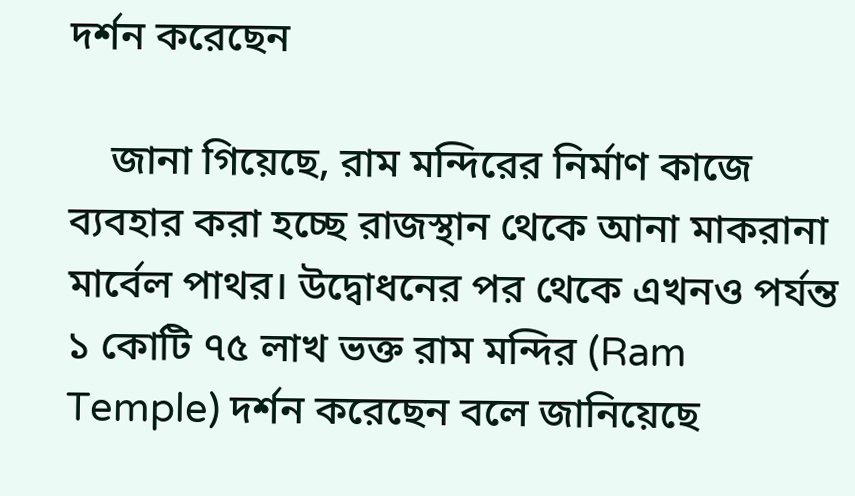দর্শন করেছেন

    জানা গিয়েছে, রাম মন্দিরের নির্মাণ কাজে ব্যবহার করা হচ্ছে রাজস্থান থেকে আনা মাকরানা মার্বেল পাথর। উদ্বোধনের পর থেকে এখনও পর্যন্ত ১ কোটি ৭৫ লাখ ভক্ত রাম মন্দির (Ram Temple) দর্শন করেছেন বলে জানিয়েছে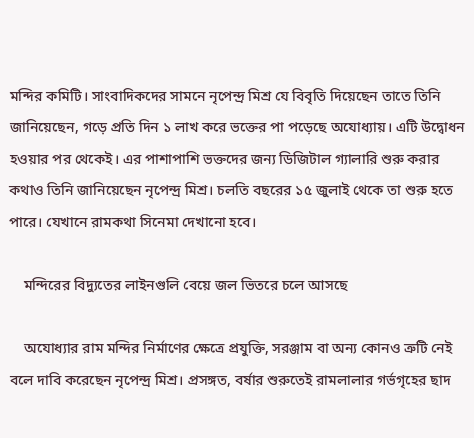মন্দির কমিটি। সাংবাদিকদের সামনে নৃপেন্দ্র মিশ্র যে বিবৃতি দিয়েছেন তাতে তিনি জানিয়েছেন, গড়ে প্রতি দিন ১ লাখ করে ভক্তের পা পড়েছে অযোধ্যায়। এটি উদ্বোধন হওয়ার পর থেকেই। এর পাশাপাশি ভক্তদের জন্য ডিজিটাল গ্যালারি শুরু করার কথাও তিনি জানিয়েছেন নৃপেন্দ্র মিশ্র। চলতি বছরের ১৫ জুলাই থেকে তা শুরু হতে পারে। যেখানে রামকথা সিনেমা দেখানো হবে।

    মন্দিরের বিদ্যুতের লাইনগুলি বেয়ে জল ভিতরে চলে আসছে

    অযোধ্যার রাম মন্দির নির্মাণের ক্ষেত্রে প্রযুক্তি, সরঞ্জাম বা অন্য কোনও ত্রুটি নেই বলে দাবি করেছেন নৃপেন্দ্র মিশ্র। প্রসঙ্গত, বর্ষার শুরুতেই রামলালার গর্ভগৃহের ছাদ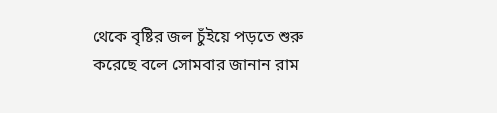থেকে বৃষ্টির জল চুঁইয়ে পড়তে শুরু করেছে বলে সোমবার জানান রাম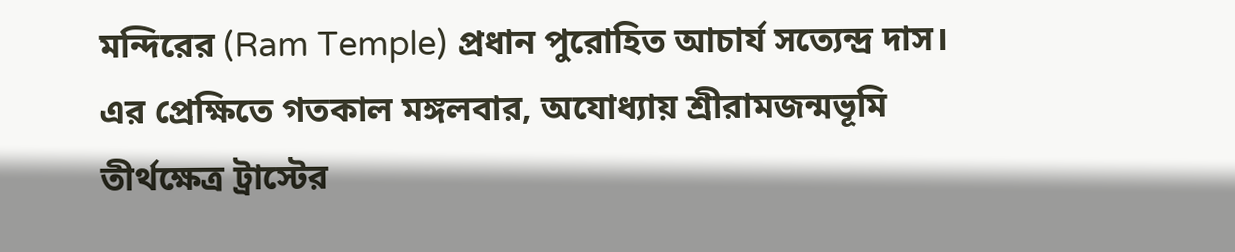মন্দিরের (Ram Temple) প্রধান পুরোহিত আচার্য সত্যেন্দ্র দাস। এর প্রেক্ষিতে গতকাল মঙ্গলবার, অযোধ্যায় শ্রীরামজন্মভূমি তীর্থক্ষেত্র ট্রাস্টের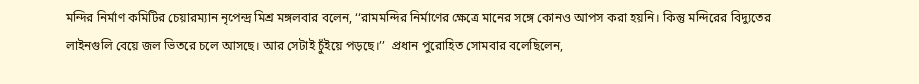মন্দির নির্মাণ কমিটির চেয়ারম্যান নৃপেন্দ্র মিশ্র মঙ্গলবার বলেন, ‘‘রামমন্দির নির্মাণের ক্ষেত্রে মানের সঙ্গে কোনও আপস করা হয়নি। কিন্তু মন্দিরের বিদ্যুতের লাইনগুলি বেয়ে জল ভিতরে চলে আসছে। আর সেটাই চুঁইয়ে পড়ছে।’’  প্রধান পুরোহিত সোমবার বলেছিলেন,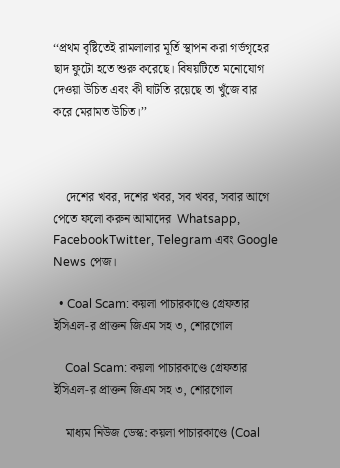‘‘প্রথম বৃষ্টিতেই রামলালার মূর্তি স্থাপন করা গর্ভগৃহের ছাদ ফুটো হতে শুরু করেছে। বিষয়টিতে মনোযোগ দেওয়া উচিত এবং কী ঘাটতি রয়েছে তা খুঁজে বার করে মেরামত উচিত।’’



    দেশের খবর, দশের খবর, সব খবর, সবার আগে পেতে ফলো করুন আমাদের  Whatsapp, FacebookTwitter, Telegram এবং Google News পেজ।

  • Coal Scam: কয়লা পাচারকাণ্ডে গ্রেফতার ইসিএল-র প্রাক্তন জিএম সহ ৩, শোরগোল

    Coal Scam: কয়লা পাচারকাণ্ডে গ্রেফতার ইসিএল-র প্রাক্তন জিএম সহ ৩, শোরগোল

    মাধ্যম নিউজ ডেস্ক: কয়লা পাচারকাণ্ডে (Coal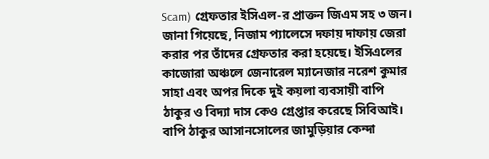Scam) গ্রেফতার ইসিএল-র প্রাক্তন জিএম সহ ৩ জন। জানা গিয়েছে, নিজাম প্যালেসে দফায় দাফায় জেরা করার পর তাঁদের গ্রেফতার করা হয়েছে। ইসিএলের কাজোরা অঞ্চলে জেনারেল ম্যানেজার নরেশ কুমার সাহা এবং অপর দিকে দুই কয়লা ব্যবসায়ী বাপি ঠাকুর ও বিদ্যা দাস কেও গ্রেপ্তার করেছে সিবিআই। বাপি ঠাকুর আসানসোলের জামুড়িয়ার কেন্দা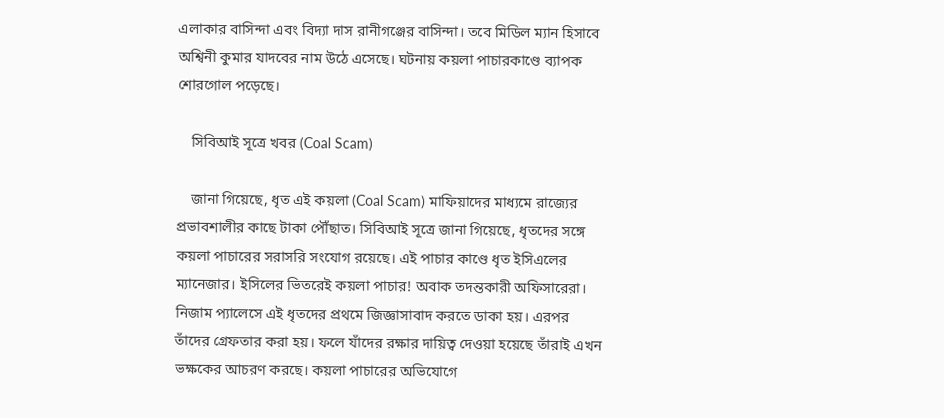এলাকার বাসিন্দা এবং বিদ্যা দাস রানীগঞ্জের বাসিন্দা। তবে মিডিল ম্যান হিসাবে অশ্বিনী কুমার যাদবের নাম উঠে এসেছে। ঘটনায় কয়লা পাচারকাণ্ডে ব্যাপক শোরগোল পড়েছে।

    সিবিআই সূত্রে খবর (Coal Scam)

    জানা গিয়েছে, ধৃত এই কয়লা (Coal Scam) মাফিয়াদের মাধ্যমে রাজ্যের প্রভাবশালীর কাছে টাকা পৌঁছাত। সিবিআই সূত্রে জানা গিয়েছে, ধৃতদের সঙ্গে কয়লা পাচারের সরাসরি সংযোগ রয়েছে। এই পাচার কাণ্ডে ধৃত ইসিএলের ম্যানেজার। ইসিলের ভিতরেই কয়লা পাচার! অবাক তদন্তকারী অফিসারেরা। নিজাম প্যালেসে এই ধৃতদের প্রথমে জিজ্ঞাসাবাদ করতে ডাকা হয়। এরপর তাঁদের গ্রেফতার করা হয়। ফলে যাঁদের রক্ষার দায়িত্ব দেওয়া হয়েছে তাঁরাই এখন ভক্ষকের আচরণ করছে। কয়লা পাচারের অভিযোগে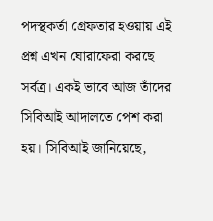পদস্থকর্তা গ্রেফতার হওয়ায় এই প্রশ্ন এখন ঘোরাফেরা করছে সর্বত্র। একই ভাবে আজ তাঁদের সিবিআই আদালতে পেশ করা হয়। সিবিআই জানিয়েছে,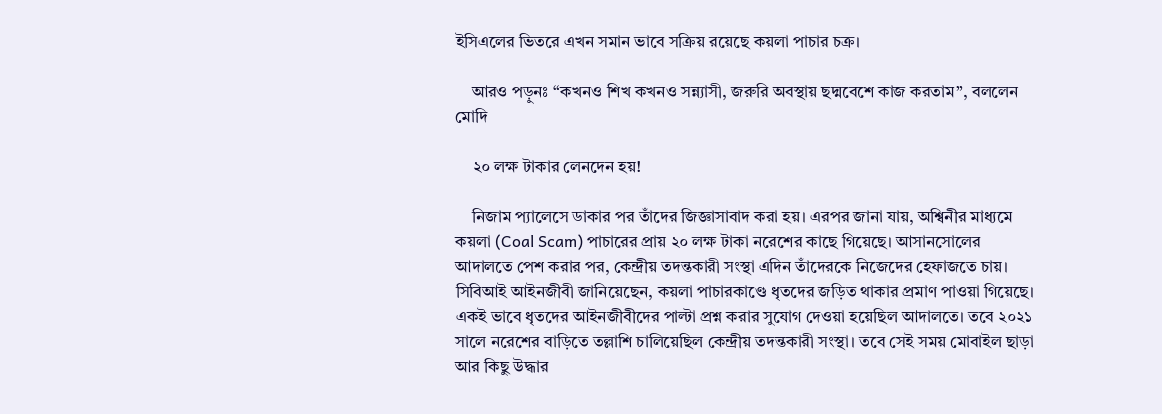ইসিএলের ভিতরে এখন সমান ভাবে সক্রিয় রয়েছে কয়লা পাচার চক্র।

    আরও পড়ুনঃ “কখনও শিখ কখনও সন্ন্যাসী, জরুরি অবস্থায় ছদ্মবেশে কাজ করতাম”, বললেন মোদি

    ২০ লক্ষ টাকার লেনদেন হয়!

    নিজাম প্যালেসে ডাকার পর তাঁদের জিজ্ঞাসাবাদ করা হয়। এরপর জানা যায়, অশ্বিনীর মাধ্যমে কয়লা (Coal Scam) পাচারের প্রায় ২০ লক্ষ টাকা নরেশের কাছে গিয়েছে। আসানসোলের আদালতে পেশ করার পর, কেন্দ্রীয় তদন্তকারী সংস্থা এদিন তাঁদেরকে নিজেদের হেফাজতে চায়। সিবিআই আইনজীবী জানিয়েছেন, কয়লা পাচারকাণ্ডে ধৃতদের জড়িত থাকার প্রমাণ পাওয়া গিয়েছে। একই ভাবে ধৃতদের আইনজীবীদের পাল্টা প্রশ্ন করার সুযোগ দেওয়া হয়েছিল আদালতে। তবে ২০২১ সালে নরেশের বাড়িতে তল্লাশি চালিয়েছিল কেন্দ্রীয় তদন্তকারী সংস্থা। তবে সেই সময় মোবাইল ছাড়া আর কিছু উদ্ধার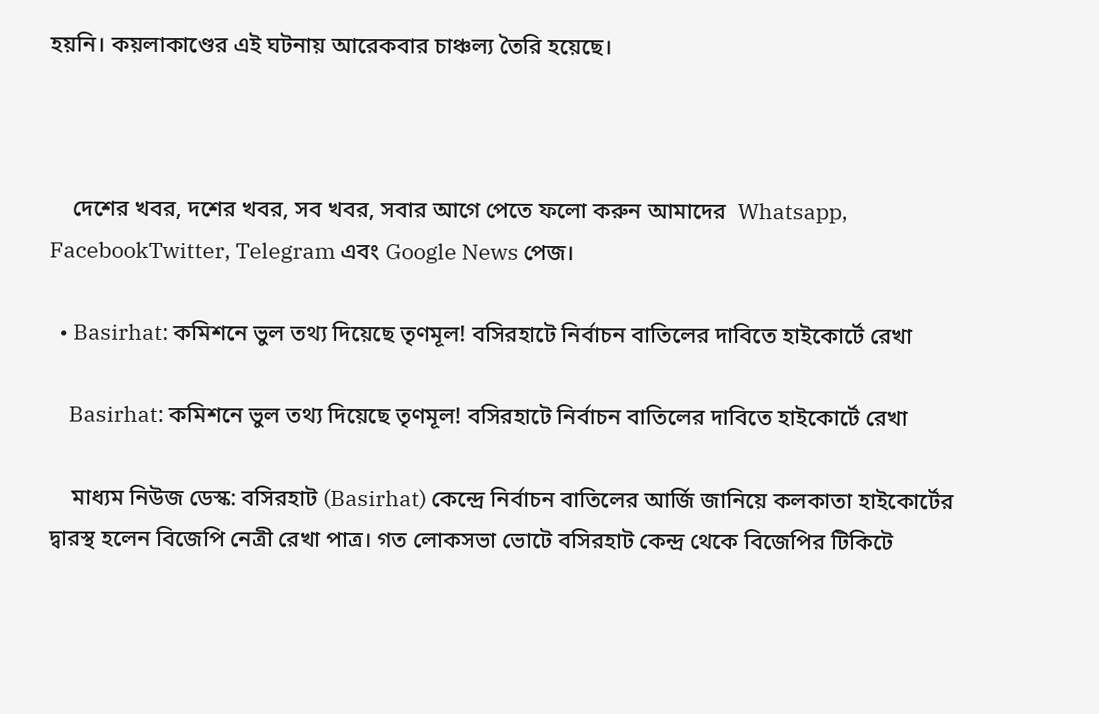হয়নি। কয়লাকাণ্ডের এই ঘটনায় আরেকবার চাঞ্চল্য তৈরি হয়েছে।



    দেশের খবর, দশের খবর, সব খবর, সবার আগে পেতে ফলো করুন আমাদের  Whatsapp, FacebookTwitter, Telegram এবং Google News পেজ।

  • Basirhat: কমিশনে ভুল তথ্য দিয়েছে তৃণমূল! বসিরহাটে নির্বাচন বাতিলের দাবিতে হাইকোর্টে রেখা

    Basirhat: কমিশনে ভুল তথ্য দিয়েছে তৃণমূল! বসিরহাটে নির্বাচন বাতিলের দাবিতে হাইকোর্টে রেখা

    মাধ্যম নিউজ ডেস্ক: বসিরহাট (Basirhat) কেন্দ্রে নির্বাচন বাতিলের আর্জি জানিয়ে কলকাতা হাইকোর্টের দ্বারস্থ হলেন বিজেপি নেত্রী রেখা পাত্র। গত লোকসভা ভোটে বসিরহাট কেন্দ্র থেকে বিজেপির টিকিটে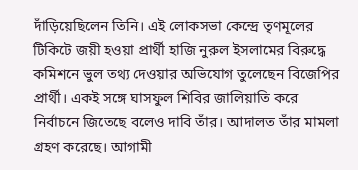দাঁড়িয়েছিলেন তিনি। এই লোকসভা কেন্দ্রে তৃণমূলের টিকিটে জয়ী হওয়া প্রার্থী হাজি নুরুল ইসলামের বিরুদ্ধে কমিশনে ভুল তথ্য দেওয়ার অভিযোগ তুলেছেন বিজেপির প্রার্থী। একই সঙ্গে ঘাসফুল শিবির জালিয়াতি করে নির্বাচনে জিতেছে বলেও দাবি তাঁর। আদালত তাঁর মামলা গ্রহণ করেছে। আগামী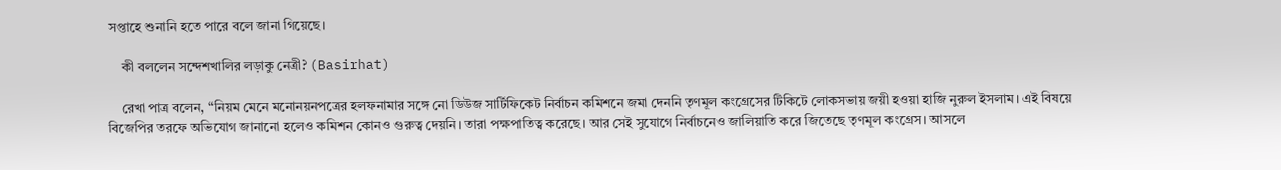সপ্তাহে শুনানি হতে পারে বলে জানা গিয়েছে।

    কী বললেন সন্দেশখালির লড়াকু নেত্রী? (Basirhat)

    রেখা পাত্র বলেন, “নিয়ম মেনে মনোনয়নপত্রের হলফনামার সঙ্গে নো ডিউজ সার্টিফিকেট নির্বাচন কমিশনে জমা দেননি তৃণমূল কংগ্রেসের টিকিটে লোকসভায় জয়ী হওয়া হাজি নুরুল ইসলাম। এই বিষয়ে বিজেপির তরফে অভিযোগ জানানো হলেও কমিশন কোনও গুরুত্ব দেয়নি। তারা পক্ষপাতিত্ব করেছে। আর সেই সুযোগে নির্বাচনেও জালিয়াতি করে জিতেছে তৃণমূল কংগ্রেস। আসলে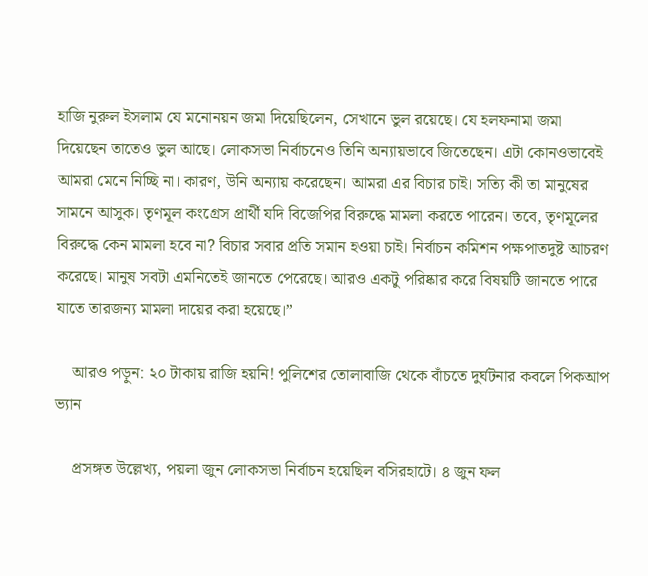হাজি নুরুল ইসলাম যে মনোনয়ন জমা দিয়েছিলেন, সেখানে ভুল রয়েছে। যে হলফনামা জমা দিয়েছেন তাতেও ভুল আছে। লোকসভা নির্বাচনেও তিনি অন্যায়ভাবে জিতেছেন। এটা কোনওভাবেই আমরা মেনে নিচ্ছি না। কারণ, উনি অন্যায় করেছেন। আমরা এর বিচার চাই। সত্যি কী তা মানুষের সামনে আসুক। তৃণমূল কংগ্রেস প্রার্থী যদি বিজেপির বিরুদ্ধে মামলা করতে পারেন। তবে, তৃণমূলের বিরুদ্ধে কেন মামলা হবে না? বিচার সবার প্রতি সমান হওয়া চাই। নির্বাচন কমিশন পক্ষপাতদুষ্ট আচরণ করেছে। মানুষ সবটা এমনিতেই জানতে পেরেছে। আরও একটু পরিষ্কার করে বিষয়টি জানতে পারে যাতে তারজন্য মামলা দায়ের করা হয়েছে।”

    আরও পড়ুন: ২০ টাকায় রাজি হয়নি! পুলিশের তোলাবাজি থেকে বাঁচতে দুর্ঘটনার কবলে পিকআপ ভ্যান

    প্রসঙ্গত উল্লেখ্য, পয়লা জুন লোকসভা নির্বাচন হয়েছিল বসিরহাটে। ৪ জুন ফল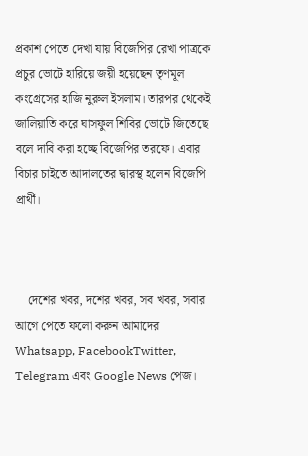প্রকাশ পেতে দেখা যায় বিজেপির রেখা পাত্রকে প্রচুর ভোটে হারিয়ে জয়ী হয়েছেন তৃণমূল কংগ্রেসের হাজি নুরুল ইসলাম। তারপর থেকেই জালিয়াতি করে ঘাসফুল শিবির ভোটে জিতেছে বলে দাবি করা হচ্ছে বিজেপির তরফে। এবার বিচার চাইতে আদালতের দ্বারস্থ হলেন বিজেপি প্রার্থী।



    দেশের খবর, দশের খবর, সব খবর, সবার আগে পেতে ফলো করুন আমাদের  Whatsapp, FacebookTwitter, Telegram এবং Google News পেজ।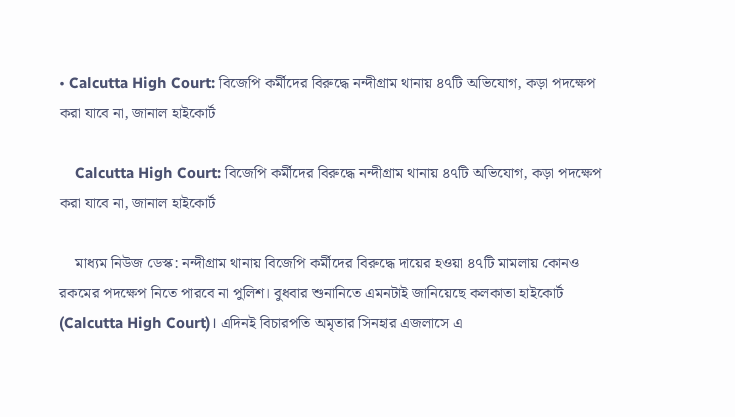• Calcutta High Court: বিজেপি কর্মীদের বিরুদ্ধে নন্দীগ্রাম থানায় ৪৭টি অভিযোগ, কড়া পদক্ষেপ করা যাবে না, জানাল হাইকোর্ট

    Calcutta High Court: বিজেপি কর্মীদের বিরুদ্ধে নন্দীগ্রাম থানায় ৪৭টি অভিযোগ, কড়া পদক্ষেপ করা যাবে না, জানাল হাইকোর্ট

    মাধ্যম নিউজ ডেস্ক: নন্দীগ্রাম থানায় বিজেপি কর্মীদের বিরুদ্ধে দায়ের হওয়া ৪৭টি মামলায় কোনও রকমের পদক্ষেপ নিতে পারবে না পুলিশ। বুধবার শুনানিতে এমনটাই জানিয়েছে কলকাতা হাইকোর্ট (Calcutta High Court)। এদিনই বিচারপতি অমৃতার সিনহার এজলাসে এ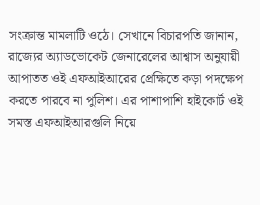সংক্রান্ত মামলাটি ওঠে। সেখানে বিচারপতি জানান, রাজ্যের অ্যাডভোকেট জেনারেলের আশ্বাস অনুযায়ী আপাতত ওই এফআইআরের প্রেক্ষিতে কড়া পদক্ষেপ করতে পারবে না পুলিশ। এর পাশাপাশি হাইকোর্ট ওই সমস্ত এফআইআরগুলি নিয়ে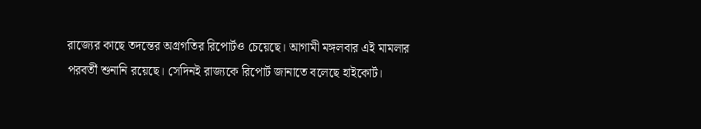রাজ্যের কাছে তদন্তের অগ্রগতির রিপোর্টও চেয়েছে। আগামী মঙ্গলবার এই মামলার পরবর্তী শুনানি রয়েছে। সেদিনই রাজ্যকে রিপোর্ট জানাতে বলেছে হাইকোর্ট।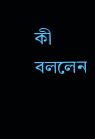কী বললেন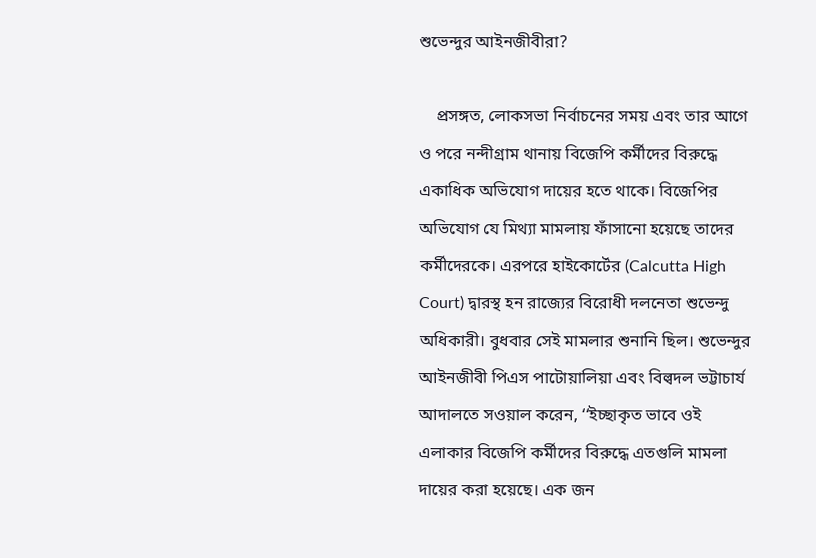শুভেন্দুর আইনজীবীরা?

    প্রসঙ্গত, লোকসভা নির্বাচনের সময় এবং তার আগে ও পরে নন্দীগ্রাম থানায় বিজেপি কর্মীদের বিরুদ্ধে একাধিক অভিযোগ দায়ের হতে থাকে। বিজেপির অভিযোগ যে মিথ্যা মামলায় ফাঁসানো হয়েছে তাদের কর্মীদেরকে। এরপরে হাইকোর্টের (Calcutta High Court) দ্বারস্থ হন রাজ্যের বিরোধী দলনেতা শুভেন্দু অধিকারী। বুধবার সেই মামলার শুনানি ছিল। শুভেন্দুর আইনজীবী পিএস পাটোয়ালিয়া এবং বিল্বদল ভট্টাচার্য আদালতে সওয়াল করেন, ‘‘ইচ্ছাকৃত ভাবে ওই এলাকার বিজেপি কর্মীদের বিরুদ্ধে এতগুলি মামলা দায়ের করা হয়েছে। এক জন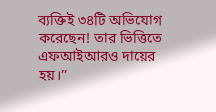ব্যক্তিই ৩৪টি অভিযোগ করেছেন! তার ভিত্তিতে এফআইআরও দায়ের হয়।’’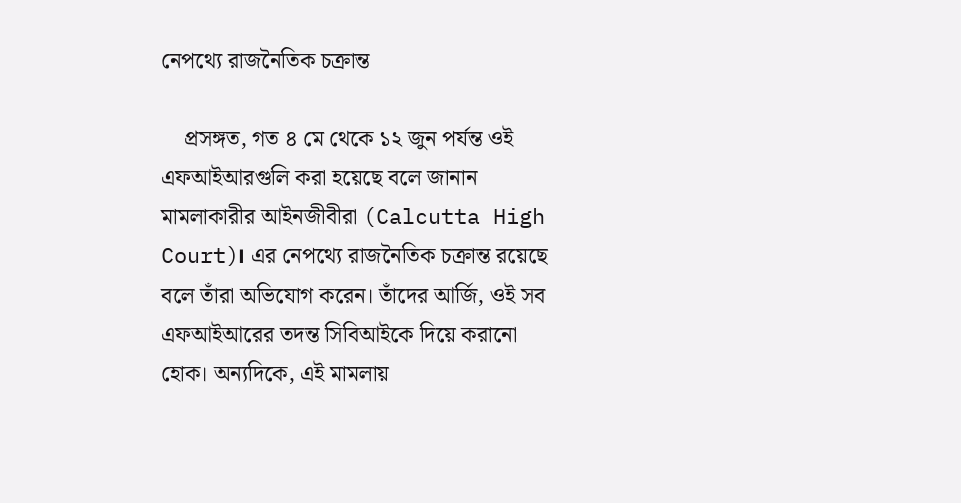নেপথ্যে রাজনৈতিক চক্রান্ত

    প্রসঙ্গত, গত ৪ মে থেকে ১২ জুন পর্যন্ত ওই এফআইআরগুলি করা হয়েছে বলে জানান মামলাকারীর আইনজীবীরা (Calcutta High Court)। এর নেপথ্যে রাজনৈতিক চক্রান্ত রয়েছে বলে তাঁরা অভিযোগ করেন। তাঁদের আর্জি, ওই সব এফআইআরের তদন্ত সিবিআইকে দিয়ে করানো হোক। অন্যদিকে, এই মামলায়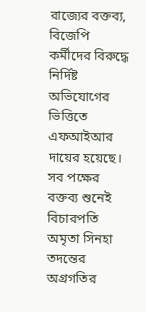রাজ্যের বক্তব্য, বিজেপি কর্মীদের বিরুদ্ধে নির্দিষ্ট অভিযোগের ভিত্তিতে এফআইআর দায়ের হয়েছে। সব পক্ষের বক্তব্য শুনেই বিচারপতি অমৃতা সিনহা তদন্তের অগ্রগতির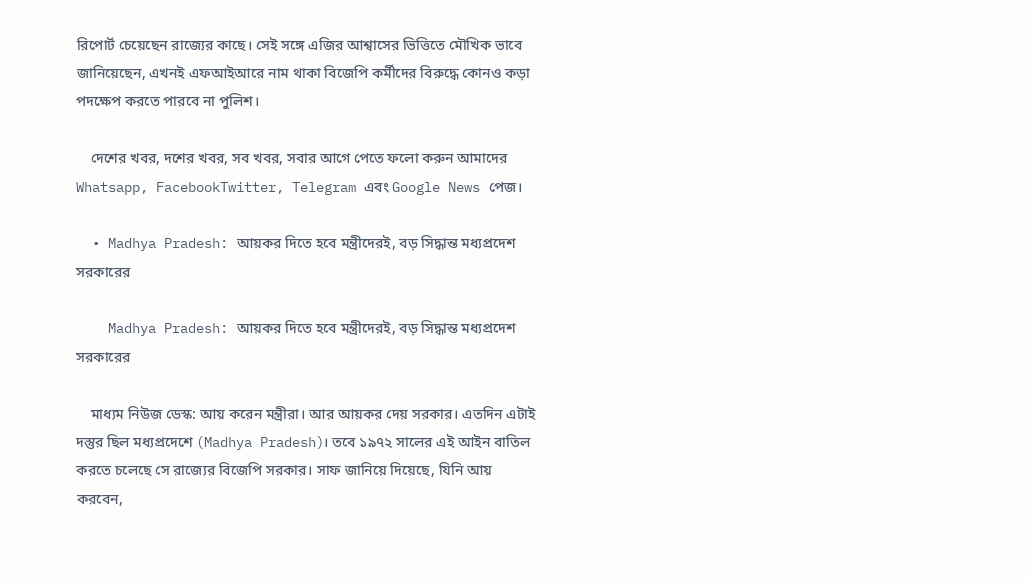রিপোর্ট চেয়েছেন রাজ্যের কাছে। সেই সঙ্গে এজির আশ্বাসের ভিত্তিতে মৌখিক ভাবে জানিয়েছেন, এখনই এফআইআরে নাম থাকা বিজেপি কর্মীদের বিরুদ্ধে কোনও কড়া পদক্ষেপ করতে পারবে না পুলিশ।

    দেশের খবর, দশের খবর, সব খবর, সবার আগে পেতে ফলো করুন আমাদের  Whatsapp, FacebookTwitter, Telegram এবং Google News পেজ।

  • Madhya Pradesh: আয়কর দিতে হবে মন্ত্রীদেরই, বড় সিদ্ধান্ত মধ্যপ্রদেশ সরকারের

    Madhya Pradesh: আয়কর দিতে হবে মন্ত্রীদেরই, বড় সিদ্ধান্ত মধ্যপ্রদেশ সরকারের

    মাধ্যম নিউজ ডেস্ক: আয় করেন মন্ত্রীরা। আর আয়কর দেয় সরকার। এতদিন এটাই দস্তুর ছিল মধ্যপ্রদেশে (Madhya Pradesh)। তবে ১৯৭২ সালের এই আইন বাতিল করতে চলেছে সে রাজ্যের বিজেপি সরকার। সাফ জানিয়ে দিয়েছে, যিনি আয় করবেন,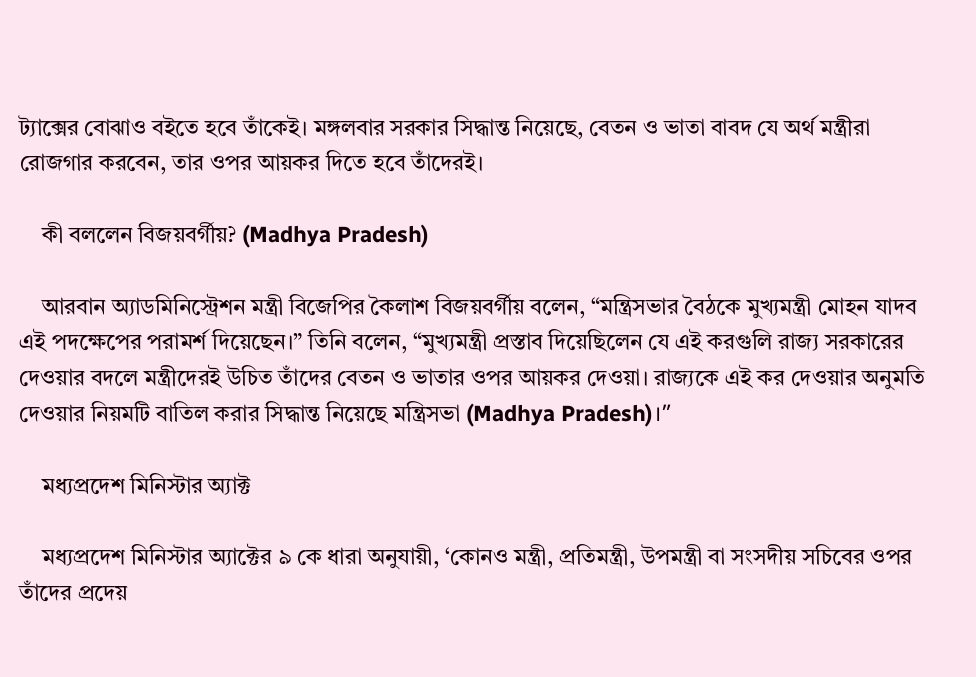ট্যাক্সের বোঝাও বইতে হবে তাঁকেই। মঙ্গলবার সরকার সিদ্ধান্ত নিয়েছে, বেতন ও ভাতা বাবদ যে অর্থ মন্ত্রীরা রোজগার করবেন, তার ওপর আয়কর দিতে হবে তাঁদেরই।

    কী বললেন বিজয়বর্গীয়? (Madhya Pradesh)

    আরবান অ্যাডমিনিস্ট্রেশন মন্ত্রী বিজেপির কৈলাশ বিজয়বর্গীয় বলেন, “মন্ত্রিসভার বৈঠকে মুখ্যমন্ত্রী মোহন যাদব এই পদক্ষেপের পরামর্শ দিয়েছেন।” তিনি বলেন, “মুখ্যমন্ত্রী প্রস্তাব দিয়েছিলেন যে এই করগুলি রাজ্য সরকারের দেওয়ার বদলে মন্ত্রীদেরই উচিত তাঁদের বেতন ও ভাতার ওপর আয়কর দেওয়া। রাজ্যকে এই কর দেওয়ার অনুমতি দেওয়ার নিয়মটি বাতিল করার সিদ্ধান্ত নিয়েছে মন্ত্রিসভা (Madhya Pradesh)।”

    মধ্যপ্রদেশ মিনিস্টার অ্যাক্ট

    মধ্যপ্রদেশ মিনিস্টার অ্যাক্টের ৯ কে ধারা অনুযায়ী, ‘কোনও মন্ত্রী, প্রতিমন্ত্রী, উপমন্ত্রী বা সংসদীয় সচিবের ওপর তাঁদের প্রদেয়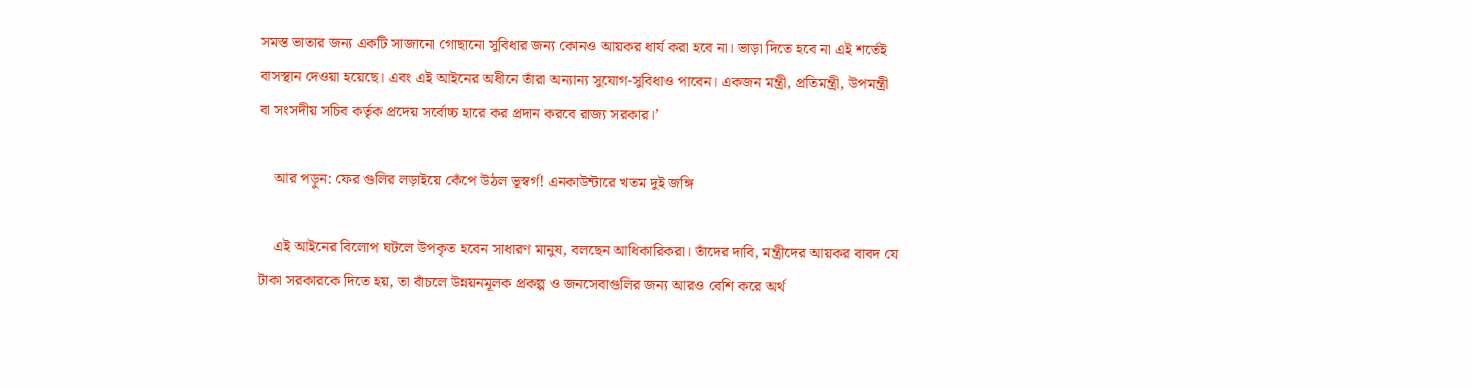সমস্ত ভাতার জন্য একটি সাজানো গোছানো সুবিধার জন্য কোনও আয়কর ধার্য করা হবে না। ভাড়া দিতে হবে না এই শর্তেই বাসস্থান দেওয়া হয়েছে। এবং এই আইনের অধীনে তাঁরা অন্যান্য সুযোগ-সুবিধাও পাবেন। একজন মন্ত্রী, প্রতিমন্ত্রী, উপমন্ত্রী বা সংসদীয় সচিব কর্তৃক প্রদেয় সর্বোচ্চ হারে কর প্রদান করবে রাজ্য সরকার।’

    আর পড়ুন: ফের গুলির লড়াইয়ে কেঁপে উঠল ভূস্বর্গ! এনকাউন্টারে খতম দুই জঙ্গি

    এই আইনের বিলোপ ঘটলে উপকৃত হবেন সাধারণ মানুষ, বলছেন আধিকারিকরা। তাঁদের দাবি, মন্ত্রীদের আয়কর বাবদ যে টাকা সরকারকে দিতে হয়, তা বাঁচলে উন্নয়নমূলক প্রকল্প ও জনসেবাগুলির জন্য আরও বেশি করে অর্থ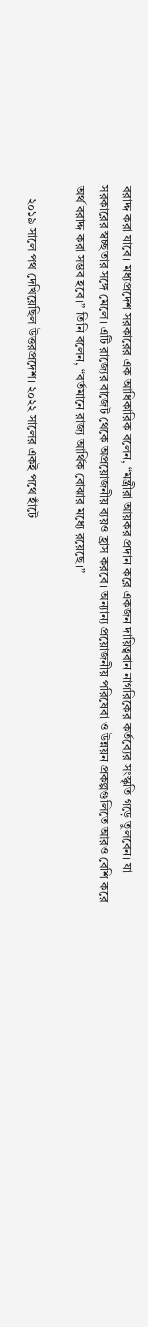বরাদ্দ করা যাবে। মধ্যপ্রদেশ সরকারের এক আধিকারিক বলেন, “মন্ত্রীরা আয়কর প্রদান করে একজন দায়িত্ববান নাগরিকের কর্তব্যের সংস্কৃতি গড়ে তুলবেন। যা সরকারের স্বচ্ছতার সঙ্গে মেলে। এটি রাজ্যের বাজেট থেকে অপ্রয়োজনীয় ব্যয়ও হ্রাস করবে। অন্যান্য প্রয়োজনীয় পরিষেবা ও উন্নয়ন প্রকল্পগুলিতে আরও বেশি করে অর্থ বরাদ্দ করা সম্ভব হবে।” তিনি বলেন, “বর্তমানে রাজ্য আর্থিক বোঝার মধ্যে রয়েছে।”

    ২০১৯ সালে পথ দেখিয়েছিল উত্তরপ্রদেশ। ২০২২ সালের একই পথে হাঁটে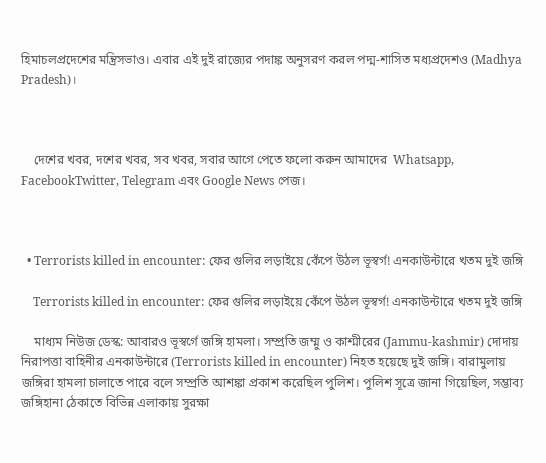হিমাচলপ্রদেশের মন্ত্রিসভাও। এবার এই দুই রাজ্যের পদাঙ্ক অনুসরণ করল পদ্ম-শাসিত মধ্যপ্রদেশও (Madhya Pradesh)।



    দেশের খবর, দশের খবর, সব খবর, সবার আগে পেতে ফলো করুন আমাদের  Whatsapp, FacebookTwitter, Telegram এবং Google News পেজ।



  • Terrorists killed in encounter: ফের গুলির লড়াইয়ে কেঁপে উঠল ভূস্বর্গ! এনকাউন্টারে খতম দুই জঙ্গি

    Terrorists killed in encounter: ফের গুলির লড়াইয়ে কেঁপে উঠল ভূস্বর্গ! এনকাউন্টারে খতম দুই জঙ্গি

    মাধ্যম নিউজ ডেস্ক: আবারও ভূস্বর্গে জঙ্গি হামলা। সম্প্রতি জম্মু ও কাশ্মীরের (Jammu-kashmir) দোদায় নিরাপত্তা বাহিনীর এনকাউন্টারে (Terrorists killed in encounter) নিহত হয়েছে দুই জঙ্গি। বারামুলায় জঙ্গিরা হামলা চালাতে পারে বলে সম্প্রতি আশঙ্কা প্রকাশ করেছিল পুলিশ। পুলিশ সূত্রে জানা গিয়েছিল, সম্ভাব্য জঙ্গিহানা ঠেকাতে বিভিন্ন এলাকায় সুরক্ষা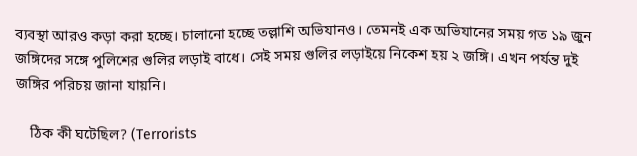ব্যবস্থা আরও কড়া করা হচ্ছে। চালানো হচ্ছে তল্লাশি অভিযানও। তেমনই এক অভিযানের সময় গত ১৯ জুন জঙ্গিদের সঙ্গে পুলিশের গুলির লড়াই বাধে। সেই সময় গুলির লড়াইয়ে নিকেশ হয় ২ জঙ্গি। এখন পর্যন্ত দুই জঙ্গির পরিচয় জানা যায়নি।

    ঠিক কী ঘটেছিল? (Terrorists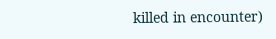killed in encounter)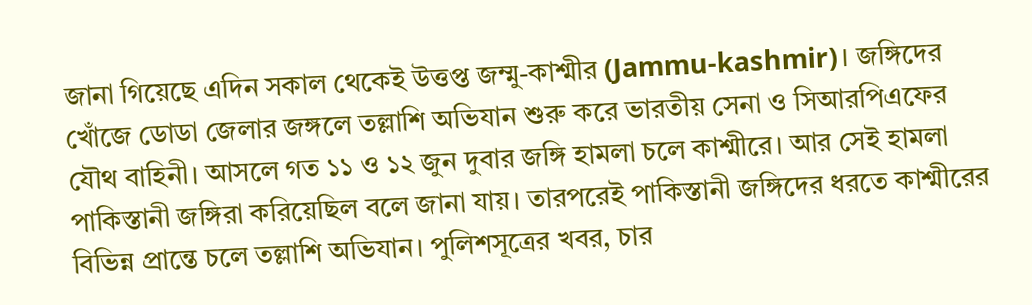জানা গিয়েছে এদিন সকাল থেকেই উত্তপ্ত জম্মু-কাশ্মীর (Jammu-kashmir)। জঙ্গিদের খোঁজে ডোডা জেলার জঙ্গলে তল্লাশি অভিযান শুরু করে ভারতীয় সেনা ও সিআরপিএফের যৌথ বাহিনী। আসলে গত ১১ ও ১২ জুন দুবার জঙ্গি হামলা চলে কাশ্মীরে। আর সেই হামলা পাকিস্তানী জঙ্গিরা করিয়েছিল বলে জানা যায়। তারপরেই পাকিস্তানী জঙ্গিদের ধরতে কাশ্মীরের বিভিন্ন প্রান্তে চলে তল্লাশি অভিযান। পুলিশসূত্রের খবর, চার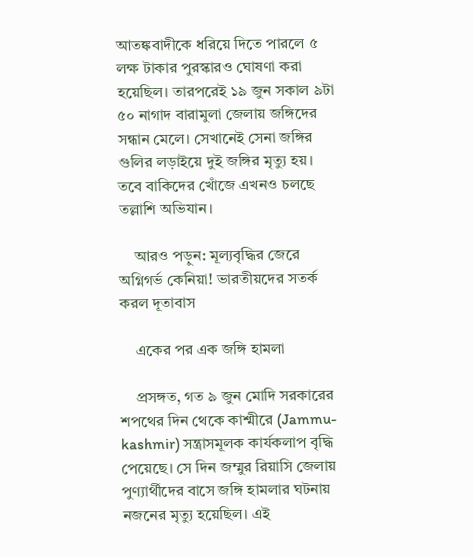আতঙ্কবাদীকে ধরিয়ে দিতে পারলে ৫ লক্ষ টাকার পুরস্কারও ঘোষণা করা হয়েছিল। তারপরেই ১৯ জুন সকাল ৯টা ৫০ নাগাদ বারামুলা জেলায় জঙ্গিদের সন্ধান মেলে। সেখানেই সেনা জঙ্গির গুলির লড়াইয়ে দুই জঙ্গির মৃত্যু হয়। তবে বাকিদের খোঁজে এখনও চলছে তল্লাশি অভিযান।

    আরও পড়ুন: মূল্যবৃদ্ধির জেরে অগ্নিগর্ভ কেনিয়া! ভারতীয়দের সতর্ক করল দূতাবাস

    একের পর এক জঙ্গি হামলা

    প্রসঙ্গত, গত ৯ জুন মোদি সরকারের শপথের দিন থেকে কাশ্মীরে (Jammu-kashmir) সন্ত্রাসমূলক কার্যকলাপ বৃদ্ধি পেয়েছে। সে দিন জম্মুর রিয়াসি জেলায় পুণ্যার্থীদের বাসে জঙ্গি হামলার ঘটনায় নজনের মৃত্যু হয়েছিল। এই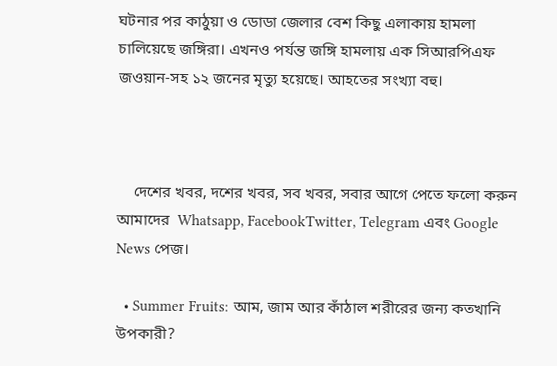ঘটনার পর কাঠুয়া ও ডোডা জেলার বেশ কিছু এলাকায় হামলা চালিয়েছে জঙ্গিরা। এখনও পর্যন্ত জঙ্গি হামলায় এক সিআরপিএফ জওয়ান-সহ ১২ জনের মৃত্যু হয়েছে। আহতের সংখ্যা বহু।



    দেশের খবর, দশের খবর, সব খবর, সবার আগে পেতে ফলো করুন আমাদের  Whatsapp, FacebookTwitter, Telegram এবং Google News পেজ।

  • Summer Fruits: আম, জাম আর কাঁঠাল শরীরের জন্য কতখানি উপকারী?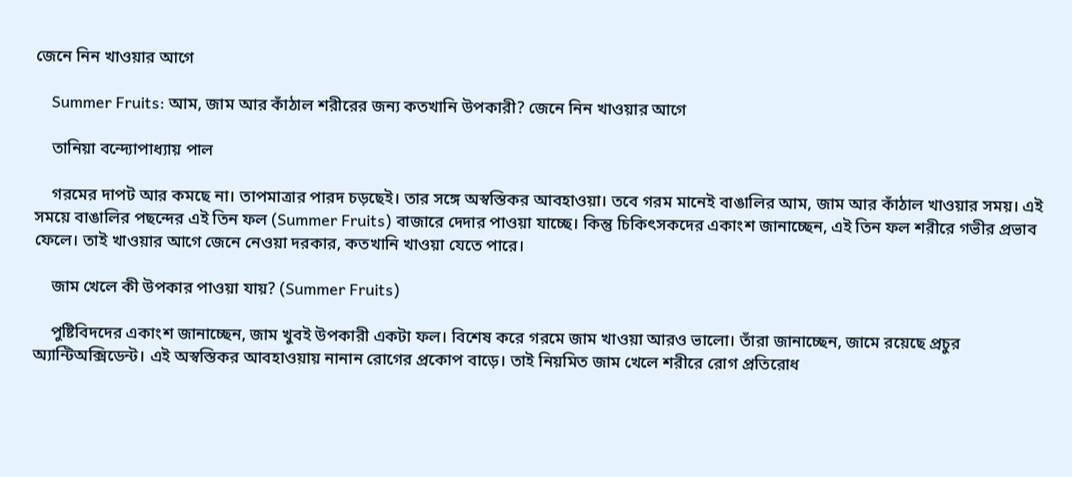জেনে নিন খাওয়ার আগে

    Summer Fruits: আম, জাম আর কাঁঠাল শরীরের জন্য কতখানি উপকারী? জেনে নিন খাওয়ার আগে

    তানিয়া বন্দ্যোপাধ্যায় পাল

    গরমের দাপট আর কমছে না। তাপমাত্রার পারদ চড়ছেই।‌ তার সঙ্গে অস্বস্তিকর আবহাওয়া। তবে গরম মানেই বাঙালির আম, জাম আর কাঁঠাল খাওয়ার সময়। এই সময়ে বাঙালির পছন্দের এই তিন ফল (Summer Fruits) বাজারে দেদার পাওয়া যাচ্ছে। কিন্তু চিকিৎসকদের একাংশ জানাচ্ছেন, এই তিন ফল শরীরে গভীর প্রভাব ফেলে। তাই খাওয়ার আগে জেনে নেওয়া দরকার, কতখানি খাওয়া যেতে পারে।

    জাম খেলে কী উপকার পাওয়া যায়? (Summer Fruits)

    পুষ্টিবিদদের একাংশ জানাচ্ছেন, জাম খুবই উপকারী একটা ফল। বিশেষ করে গরমে জাম খাওয়া আরও ভালো। তাঁরা জানাচ্ছেন, জামে রয়েছে প্রচুর অ্যান্টিঅক্সিডেন্ট। এই অস্বস্তিকর আবহাওয়ায় নানান রোগের প্রকোপ বাড়ে। তাই নিয়মিত জাম খেলে শরীরে রোগ প্রতিরোধ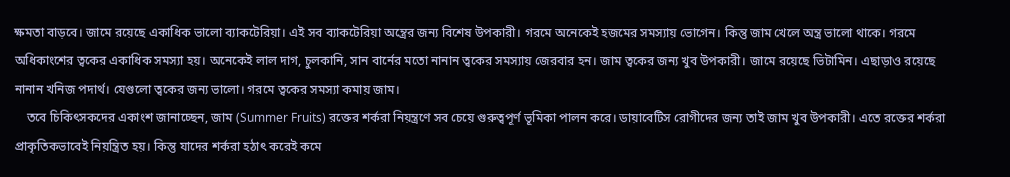ক্ষমতা বাড়বে। জামে রয়েছে একাধিক ভালো ব্যাকটেরিয়া। এই সব ব্যাকটেরিয়া অন্ত্রের জন্য বিশেষ উপকারী। গরমে অনেকেই হজমের সমস্যায় ভোগেন। কিন্তু জাম খেলে অন্ত্র ভালো থাকে। গরমে অধিকাংশের ত্বকের একাধিক সমস্যা হয়। অনেকেই লাল দাগ, চুলকানি, সান বার্নের মতো নানান ত্বকের সমস্যায় জেরবার হন। জাম ত্বকের জন্য খুব উপকারী। জামে রয়েছে ভিটামিন। এছাড়াও রয়েছে নানান খনিজ পদার্থ। যেগুলো ত্বকের জন্য ভালো। গরমে ত্বকের সমস্যা কমায় জাম।
    তবে চিকিৎসকদের একাংশ জানাচ্ছেন, জাম (Summer Fruits) রক্তের শর্করা নিয়ন্ত্রণে সব চেয়ে গুরুত্বপূর্ণ ভূমিকা পালন করে। ডায়াবেটিস রোগীদের জন্য তাই জাম খুব উপকারী। এতে রক্তের শর্করা প্রাকৃতিকভাবেই নিয়ন্ত্রিত হয়। কিন্তু যাদের শর্করা হঠাৎ করেই কমে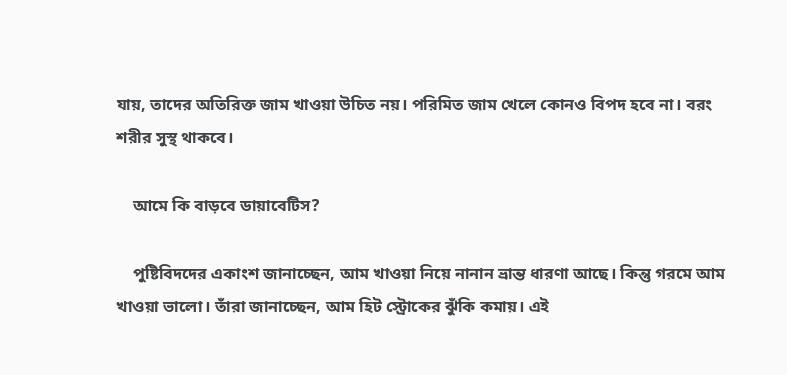যায়, তাদের অতিরিক্ত জাম খাওয়া উচিত নয়। পরিমিত জাম খেলে কোনও বিপদ হবে না।‌ বরং শরীর সুস্থ থাকবে।

    আমে কি বাড়বে ডায়াবেটিস?

    পুষ্টিবিদদের একাংশ জানাচ্ছেন, আম খাওয়া নিয়ে নানান ভ্রান্ত ধারণা আছে। কিন্তু গরমে আম খাওয়া ভালো। তাঁরা জানাচ্ছেন, আম হিট স্ট্রোকের ঝুঁকি কমায়। এই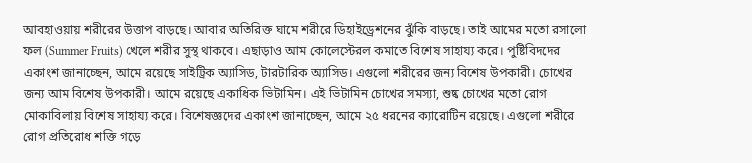আবহাওয়ায় শরীরের উত্তাপ বাড়ছে। আবার অতিরিক্ত ঘামে শরীরে ডিহাইড্রেশনের ঝুঁকি বাড়ছে। তাই আমের মতো রসালো ফল (Summer Fruits) খেলে শরীর সুস্থ থাকবে। এছাড়াও আম কোলেস্টেরল কমাতে বিশেষ সাহায্য করে। পুষ্টিবিদদের একাংশ জানাচ্ছেন, আমে রয়েছে সাইট্রিক অ্যাসিড, টারটারিক অ্যাসিড। এগুলো‌ শরীরের জন্য বিশেষ উপকারী। চোখের জন্য আম বিশেষ উপকারী। আমে রয়েছে একাধিক ভিটামিন। এই ভিটামিন চোখের সমস্যা, শুষ্ক চোখের মতো রোগ মোকাবিলায় বিশেষ সাহায্য করে। বিশেষজ্ঞদের একাংশ জানাচ্ছেন, আমে ২৫ ধরনের ক্যারোটিন রয়েছে। এগুলো শরীরে রোগ প্রতিরোধ শক্তি গড়ে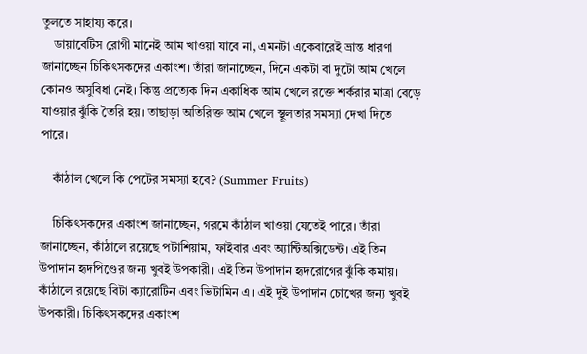তুলতে সাহায্য করে।
    ডায়াবেটিস রোগী মানেই আম খাওয়া যাবে না, এমনটা একেবারেই ভ্রান্ত ধারণা জানাচ্ছেন চিকিৎসকদের একাংশ। তাঁরা জানাচ্ছেন, দিনে একটা বা দুটো আম খেলে কোনও অসুবিধা নেই। কিন্তু প্রত্যেক দিন একাধিক আম খেলে রক্তে শর্করার মাত্রা বেড়ে যাওয়ার ঝুঁকি তৈরি হয়। তাছাড়া অতিরিক্ত আম খেলে স্থূলতার সমস্যা দেখা দিতে পারে।

    কাঁঠাল খেলে কি পেটের সমস্যা হবে? (Summer Fruits)

    চিকিৎসকদের একাংশ জানাচ্ছেন, গরমে কাঁঠাল খাওয়া যেতেই পারে। তাঁরা জানাচ্ছেন, কাঁঠালে রয়েছে পটাশিয়াম, ফাইবার এবং অ্যান্টিঅক্সিডেন্ট। এই তিন উপাদান হৃদপিণ্ডের জন্য খুবই উপকারী। এই তিন উপাদান হৃদরোগের ঝুঁকি কমায়। কাঁঠালে রয়েছে বিটা ক্যারোটিন এবং ভিটামিন এ। এই দুই উপাদান চোখের জন্য খুবই উপকারী। চিকিৎসকদের একাংশ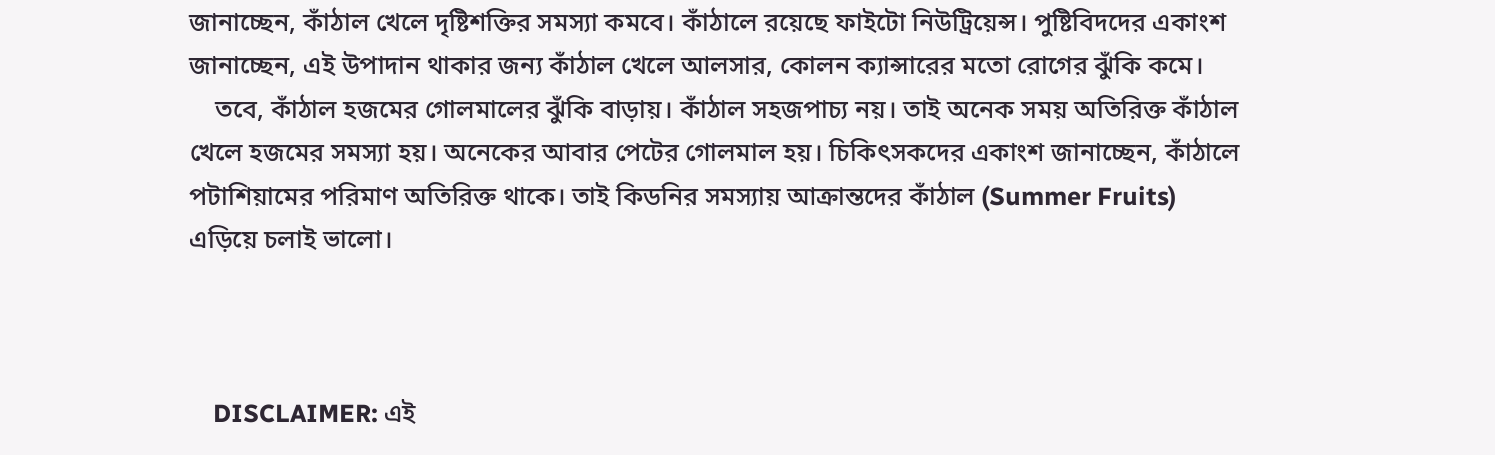জানাচ্ছেন, কাঁঠাল খেলে দৃষ্টিশক্তির সমস্যা কমবে। কাঁঠালে রয়েছে ফাইটো নিউট্রিয়েন্স। পুষ্টিবিদদের একাংশ জানাচ্ছেন, এই উপাদান থাকার জন্য কাঁঠাল খেলে আলসার, কোলন ক্যান্সারের মতো রোগের ঝুঁকি কমে।
    তবে, কাঁঠাল হজমের গোলমালের ঝুঁকি বাড়ায়। কাঁঠাল সহজপাচ্য নয়। তাই অনেক সময় অতিরিক্ত কাঁঠাল খেলে হজমের সমস্যা হয়। অনেকের আবার পেটের গোলমাল হয়। চিকিৎসকদের একাংশ জানাচ্ছেন, কাঁঠালে পটাশিয়ামের পরিমাণ অতিরিক্ত থাকে। তাই কিডনির সমস্যায় আক্রান্তদের কাঁঠাল (Summer Fruits) এড়িয়ে চলাই ভালো।



    DISCLAIMER: এই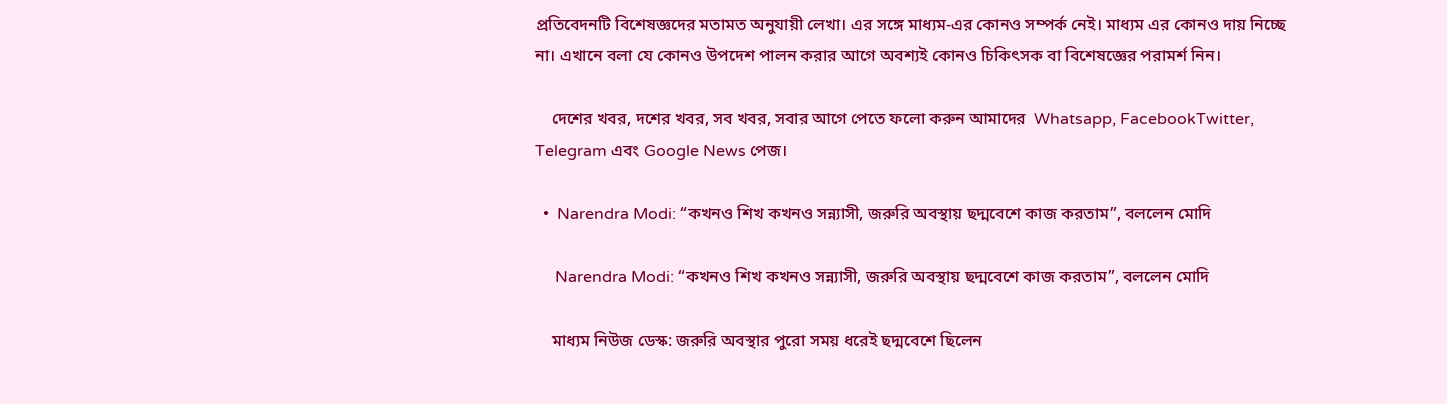প্রতিবেদনটি বিশেষজ্ঞদের মতামত অনুযায়ী লেখা। এর সঙ্গে মাধ্যম-এর কোনও সম্পর্ক নেই। মাধ্যম এর কোনও দায় নিচ্ছে না। এখানে বলা যে কোনও উপদেশ পালন করার আগে অবশ্যই কোনও চিকিৎসক বা বিশেষজ্ঞের পরামর্শ নিন।

    দেশের খবর, দশের খবর, সব খবর, সবার আগে পেতে ফলো করুন আমাদের  Whatsapp, FacebookTwitter, Telegram এবং Google News পেজ।

  •  Narendra Modi: “কখনও শিখ কখনও সন্ন্যাসী, জরুরি অবস্থায় ছদ্মবেশে কাজ করতাম”, বললেন মোদি

     Narendra Modi: “কখনও শিখ কখনও সন্ন্যাসী, জরুরি অবস্থায় ছদ্মবেশে কাজ করতাম”, বললেন মোদি

    মাধ্যম নিউজ ডেস্ক: জরুরি অবস্থার পুরো সময় ধরেই ছদ্মবেশে ছিলেন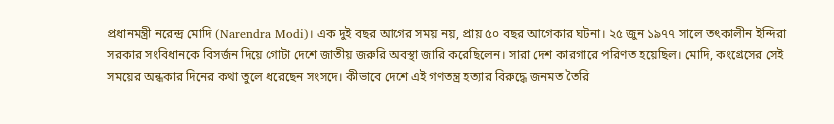প্রধানমন্ত্রী নরেন্দ্র মোদি (Narendra Modi)। এক দুই বছর আগের সময় নয়, প্রায় ৫০ বছর আগেকার ঘটনা। ২৫ জুন ১৯৭৭ সালে তৎকালীন ইন্দিরা সরকার সংবিধানকে বিসর্জন দিয়ে গোটা দেশে জাতীয় জরুরি অবস্থা জারি করেছিলেন। সারা দেশ কারগারে পরিণত হয়েছিল। মোদি, কংগ্রেসের সেই সময়ের অন্ধকার দিনের কথা তুলে ধরেছেন সংসদে। কীভাবে দেশে এই গণতন্ত্র হত্যার বিরুদ্ধে জনমত তৈরি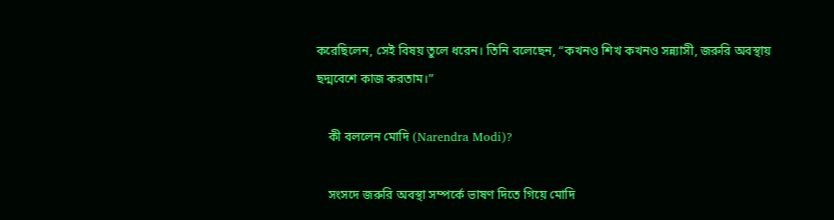করেছিলেন, সেই বিষয় তুলে ধরেন। তিনি বলেছেন, “কখনও শিখ কখনও সন্ন্যাসী, জরুরি অবস্থায় ছদ্মবেশে কাজ করতাম।”

    কী বললেন মোদি (Narendra Modi)?

    সংসদে জরুরি অবস্থা সম্পর্কে ভাষণ দিতে গিয়ে মোদি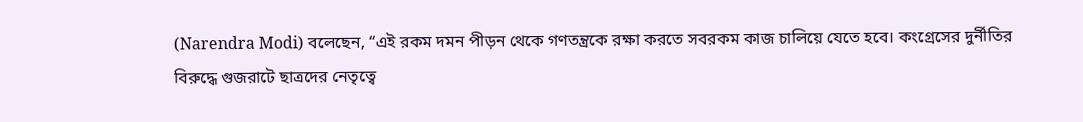(Narendra Modi) বলেছেন, “এই রকম দমন পীড়ন থেকে গণতন্ত্রকে রক্ষা করতে সবরকম কাজ চালিয়ে যেতে হবে। কংগ্রেসের দুর্নীতির বিরুদ্ধে গুজরাটে ছাত্রদের নেতৃত্বে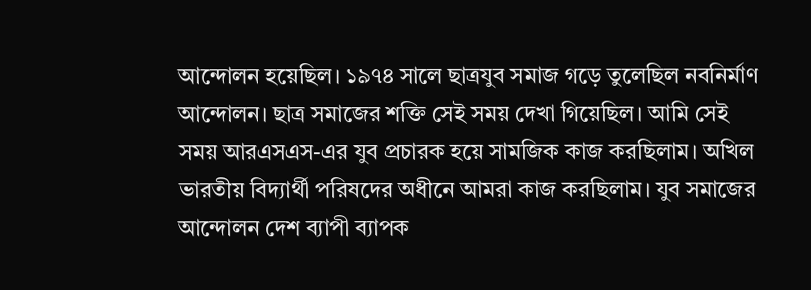আন্দোলন হয়েছিল। ১৯৭৪ সালে ছাত্রযুব সমাজ গড়ে তুলেছিল নবনির্মাণ আন্দোলন। ছাত্র সমাজের শক্তি সেই সময় দেখা গিয়েছিল। আমি সেই সময় আরএসএস-এর যুব প্রচারক হয়ে সামজিক কাজ করছিলাম। অখিল ভারতীয় বিদ্যার্থী পরিষদের অধীনে আমরা কাজ করছিলাম। যুব সমাজের আন্দোলন দেশ ব্যাপী ব্যাপক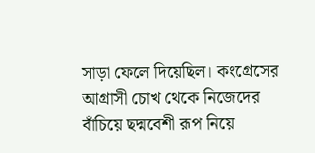সাড়া ফেলে দিয়েছিল। কংগ্রেসের আগ্রাসী চোখ থেকে নিজেদের বাঁচিয়ে ছদ্মবেশী রূপ নিয়ে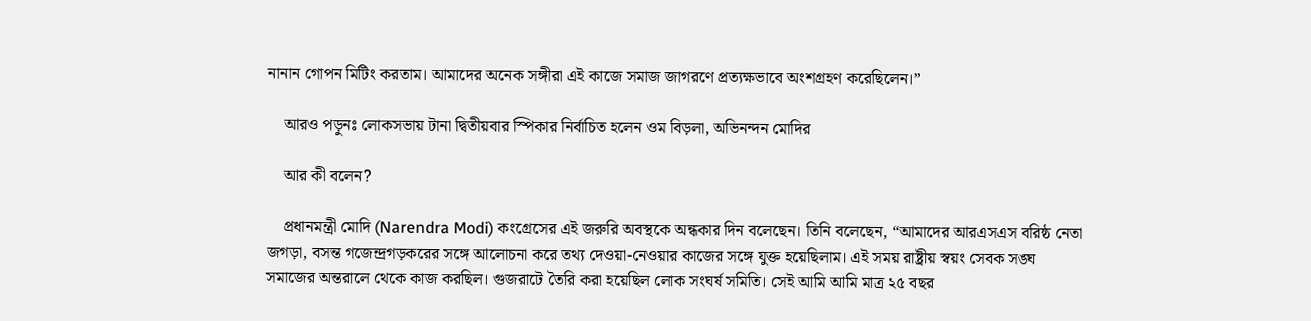নানান গোপন মিটিং করতাম। আমাদের অনেক সঙ্গীরা এই কাজে সমাজ জাগরণে প্রত্যক্ষভাবে অংশগ্রহণ করেছিলেন।”

    আরও পড়ুনঃ লোকসভায় টানা দ্বিতীয়বার স্পিকার নির্বাচিত হলেন ওম বিড়লা, অভিনন্দন মোদির

    আর কী বলেন?

    প্রধানমন্ত্রী মোদি (Narendra Modi) কংগ্রেসের এই জরুরি অবস্থকে অন্ধকার দিন বলেছেন। তিনি বলেছেন, “আমাদের আরএসএস বরিষ্ঠ নেতা জগড়া, বসন্ত গজেন্দ্রগড়করের সঙ্গে আলোচনা করে তথ্য দেওয়া-নেওয়ার কাজের সঙ্গে যুক্ত হয়েছিলাম। এই সময় রাষ্ট্রীয় স্বয়ং সেবক সঙ্ঘ সমাজের অন্তরালে থেকে কাজ করছিল। গুজরাটে তৈরি করা হয়েছিল লোক সংঘর্ষ সমিতি। সেই আমি আমি মাত্র ২৫ বছর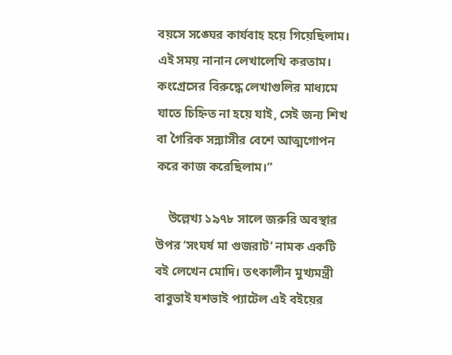বয়সে সঙ্ঘের কার্যবাহ হয়ে গিয়েছিলাম। এই সময় নানান লেখালেখি করতাম। কংগ্রেসের বিরুদ্ধে লেখাগুলির মাধ্যমে যাতে চিহ্নিত না হয়ে যাই, সেই জন্য শিখ বা গৈরিক সন্ন্যাসীর বেশে আত্মগোপন করে কাজ করেছিলাম।”

    উল্লেখ্য ১৯৭৮ সালে জরুরি অবস্থার উপর ‘সংঘর্ষ মা গুজরাট’ নামক একটি বই লেখেন মোদি। তৎকালীন মুখ্যমন্ত্রী বাবুভাই যশভাই প্যাটেল এই বইয়ের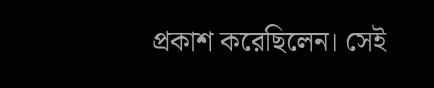প্রকাশ করেছিলেন। সেই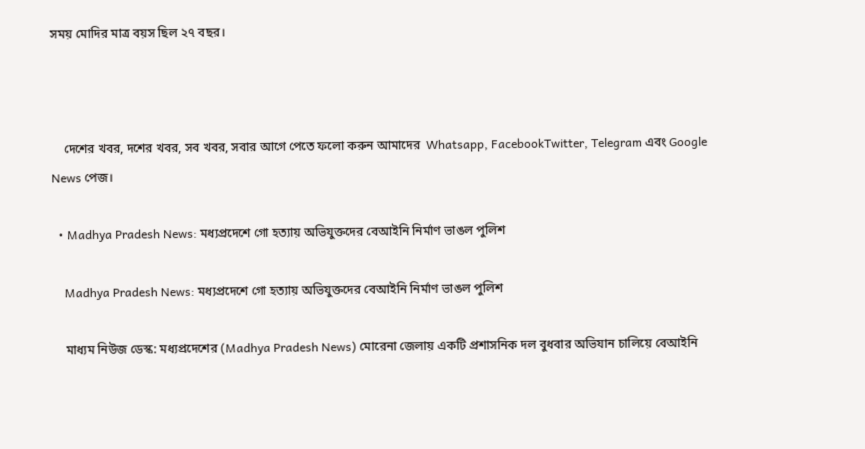সময় মোদির মাত্র বয়স ছিল ২৭ বছর।



    দেশের খবর, দশের খবর, সব খবর, সবার আগে পেতে ফলো করুন আমাদের  Whatsapp, FacebookTwitter, Telegram এবং Google News পেজ।

  • Madhya Pradesh News: মধ্যপ্রদেশে গো হত্যায় অভিযুক্তদের বেআইনি নির্মাণ ভাঙল পুলিশ

    Madhya Pradesh News: মধ্যপ্রদেশে গো হত্যায় অভিযুক্তদের বেআইনি নির্মাণ ভাঙল পুলিশ

    মাধ্যম নিউজ ডেস্ক: মধ্যপ্রদেশের (Madhya Pradesh News) মোরেনা জেলায় একটি প্রশাসনিক দল বুধবার অভিযান চালিয়ে বেআইনি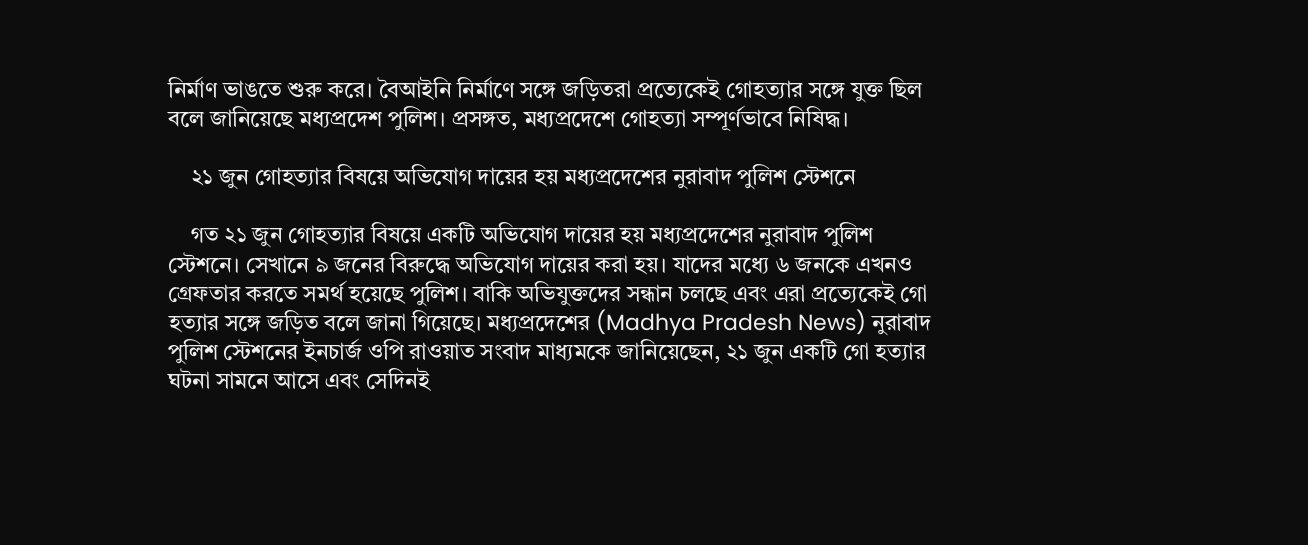নির্মাণ ভাঙতে শুরু করে। বৈআইনি নির্মাণে সঙ্গে জড়িতরা প্রত্যেকেই গোহত্যার সঙ্গে যুক্ত ছিল বলে জানিয়েছে মধ্যপ্রদেশ পুলিশ। প্রসঙ্গত, মধ্যপ্রদেশে গোহত্যা সম্পূর্ণভাবে নিষিদ্ধ।

    ২১ জুন গোহত্যার বিষয়ে অভিযোগ দায়ের হয় মধ্যপ্রদেশের নুরাবাদ পুলিশ স্টেশনে

    গত ২১ জুন গোহত্যার বিষয়ে একটি অভিযোগ দায়ের হয় মধ্যপ্রদেশের নুরাবাদ পুলিশ স্টেশনে। সেখানে ৯ জনের বিরুদ্ধে অভিযোগ দায়ের করা হয়। যাদের মধ্যে ৬ জনকে এখনও গ্রেফতার করতে সমর্থ হয়েছে পুলিশ। বাকি অভিযুক্তদের সন্ধান চলছে এবং এরা প্রত্যেকেই গো হত্যার সঙ্গে জড়িত বলে জানা গিয়েছে। মধ্যপ্রদেশের (Madhya Pradesh News) নুরাবাদ পুলিশ স্টেশনের ইনচার্জ ওপি রাওয়াত সংবাদ মাধ্যমকে জানিয়েছেন, ২১ জুন একটি গো হত্যার ঘটনা সামনে আসে এবং সেদিনই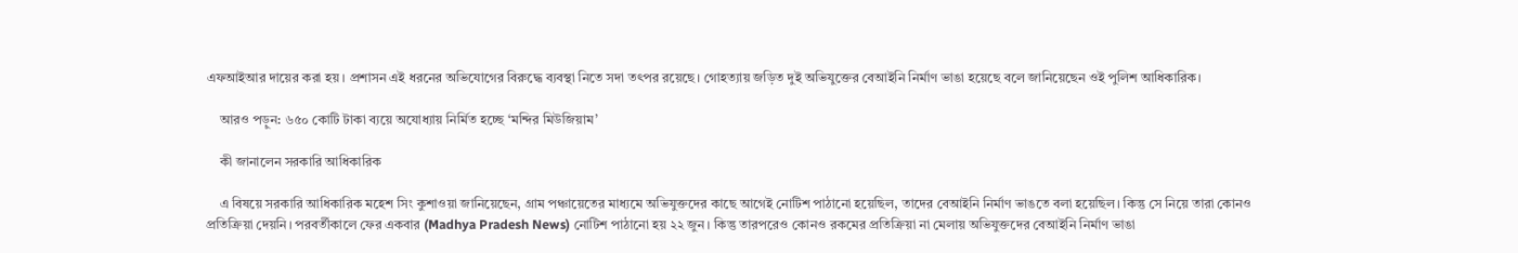এফআইআর দায়ের করা হয়। প্রশাসন এই ধরনের অভিযোগের বিরুদ্ধে ব্যবস্থা নিতে সদা তৎপর রয়েছে। গোহত্যায় জড়িত দুই অভিযুক্তের বেআইনি নির্মাণ ভাঙা হয়েছে বলে জানিয়েছেন ওই পুলিশ আধিকারিক।

    আরও পড়ুন: ৬৫০ কোটি টাকা ব্যয়ে অযোধ্যায় নির্মিত হচ্ছে ‘মন্দির মিউজিয়াম’

    কী জানালেন সরকারি আধিকারিক

    এ বিষয়ে সরকারি আধিকারিক মহেশ সিং কুশাওয়া জানিয়েছেন, গ্রাম পঞ্চায়েতের মাধ্যমে অভিযুক্তদের কাছে আগেই নোটিশ পাঠানো হয়েছিল, তাদের বেআইনি নির্মাণ ভাঙতে বলা হয়েছিল। কিন্তু সে নিয়ে তারা কোনও প্রতিক্রিয়া দেয়নি। পরবর্তীকালে ফের একবার (Madhya Pradesh News) নোটিশ পাঠানো হয় ২২ জুন। কিন্তু তারপরেও কোনও রকমের প্রতিক্রিয়া না মেলায় অভিযুক্তদের বেআইনি নির্মাণ ভাঙা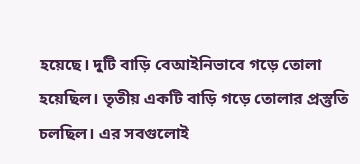হয়েছে। দুটি বাড়ি বেআইনিভাবে গড়ে তোলা হয়েছিল। তৃতীয় একটি বাড়ি গড়ে তোলার প্রস্তুতি চলছিল। এর সবগুলোই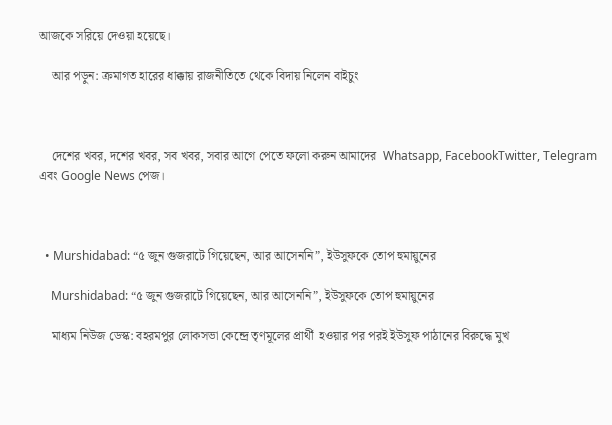আজকে সরিয়ে দেওয়া হয়েছে।

    আর পড়ুন: ক্রমাগত হারের ধাক্কায় রাজনীতিতে থেকে বিদায় নিলেন বাইচুং



    দেশের খবর, দশের খবর, সব খবর, সবার আগে পেতে ফলো করুন আমাদের  Whatsapp, FacebookTwitter, Telegram এবং Google News পেজ।



  • Murshidabad: “৫ জুন গুজরাটে গিয়েছেন, আর আসেননি”, ইউসুফকে তোপ হুমায়ুনের

    Murshidabad: “৫ জুন গুজরাটে গিয়েছেন, আর আসেননি”, ইউসুফকে তোপ হুমায়ুনের

    মাধ্যম নিউজ ডেস্ক: বহরমপুর লোকসভা কেন্দ্রে তৃণমূলের প্রার্থী  হওয়ার পর পরই ইউসুফ পাঠানের বিরুদ্ধে মুখ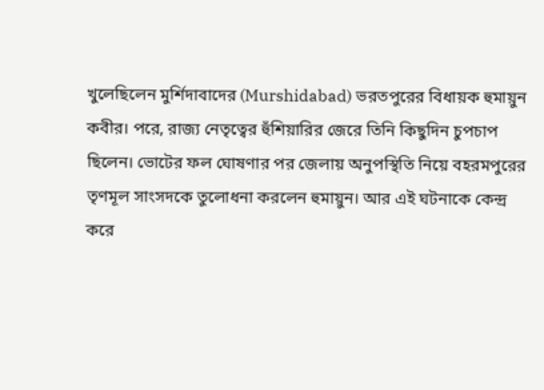খুলেছিলেন মুর্শিদাবাদের (Murshidabad) ভরতপুরের বিধায়ক হুমায়ুন কবীর। পরে, রাজ্য নেতৃত্বের হুঁশিয়ারির জেরে তিনি কিছুদিন চুপচাপ ছিলেন। ভোটের ফল ঘোষণার পর জেলায় অনুপস্থিতি নিয়ে বহরমপুরের তৃণমূল সাংসদকে তুলোধনা করলেন হুমায়ুন। আর এই ঘটনাকে কেন্দ্র করে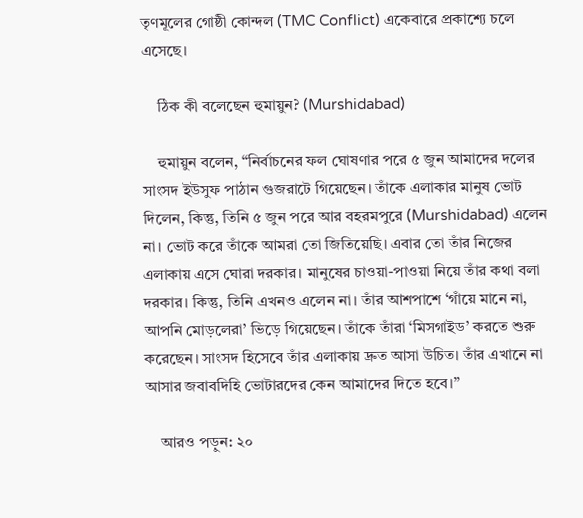তৃণমূলের গোষ্ঠী কোন্দল (TMC Conflict) একেবারে প্রকাশ্যে চলে এসেছে।

    ঠিক কী বলেছেন হুমায়ুন? (Murshidabad)

    হুমায়ুন বলেন, “নির্বাচনের ফল ঘোষণার পরে ৫ জুন আমাদের দলের সাংসদ ইউসুফ পাঠান গুজরাটে গিয়েছেন। তাঁকে এলাকার মানুষ ভোট দিলেন, কিন্তু, তিনি ৫ জুন পরে আর বহরমপুরে (Murshidabad) এলেন না। ভোট করে তাঁকে আমরা তো জিতিয়েছি। এবার তো তাঁর নিজের এলাকায় এসে ঘোরা দরকার। মানুষের চাওয়া-পাওয়া নিয়ে তাঁর কথা বলা দরকার। কিন্তু, তিনি এখনও এলেন না। তাঁর আশপাশে ‘গাঁয়ে মানে না, আপনি মোড়লেরা’ ভিড়ে গিয়েছেন। তাঁকে তাঁরা ‘মিসগাইড’ করতে শুরু করেছেন। সাংসদ হিসেবে তাঁর এলাকায় দ্রুত আসা উচিত। তাঁর এখানে না আসার জবাবদিহি ভোটারদের কেন আমাদের দিতে হবে।”

    আরও পড়ুন: ২০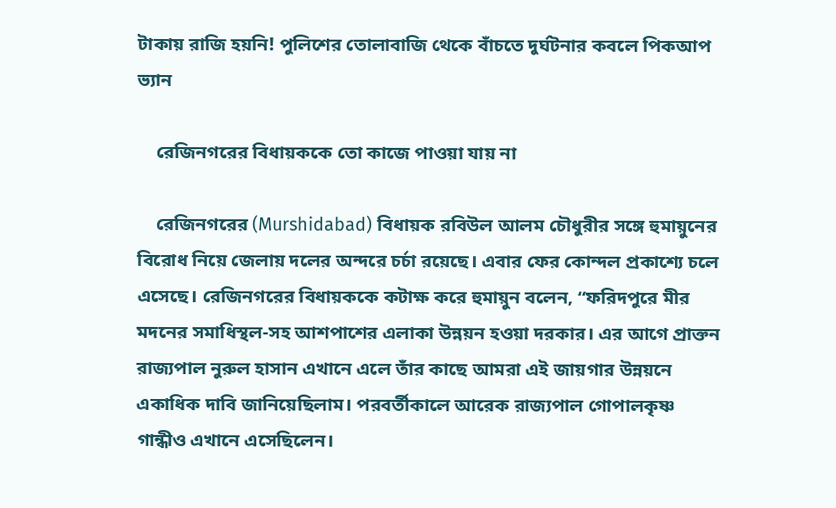টাকায় রাজি হয়নি! পুলিশের তোলাবাজি থেকে বাঁচতে দুর্ঘটনার কবলে পিকআপ ভ্যান

    রেজিনগরের বিধায়ককে তো কাজে পাওয়া যায় না

    রেজিনগরের (Murshidabad) বিধায়ক রবিউল আলম চৌধুরীর সঙ্গে হুমায়ুনের বিরোধ নিয়ে জেলায় দলের অন্দরে চর্চা রয়েছে। এবার ফের কোন্দল প্রকাশ্যে চলে এসেছে। রেজিনগরের বিধায়ককে কটাক্ষ করে হুমায়ুন বলেন, “ফরিদপুরে মীর মদনের সমাধিস্থল-সহ আশপাশের এলাকা উন্নয়ন হওয়া দরকার। এর আগে প্রাক্তন রাজ্যপাল নুরুল হাসান এখানে এলে তাঁর কাছে আমরা এই জায়গার উন্নয়নে একাধিক দাবি জানিয়েছিলাম। পরবর্তীকালে আরেক রাজ্যপাল গোপালকৃষ্ণ গান্ধীও এখানে এসেছিলেন।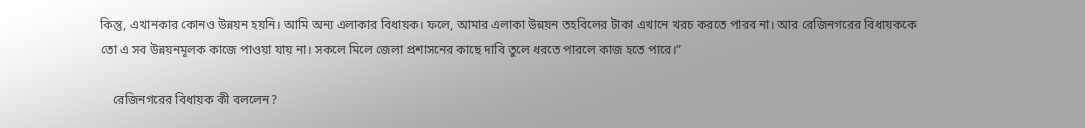কিন্তু, এখানকার কোনও উন্নয়ন হয়নি। আমি অন্য এলাকার বিধায়ক। ফলে, আমার এলাকা উন্নয়ন তহবিলের টাকা এখানে খরচ করতে পারব না। আর রেজিনগরের বিধায়ককে তো এ সব উন্নয়নমূলক কাজে পাওয়া যায় না। সকলে মিলে জেলা প্রশাসনের কাছে দাবি তুলে ধরতে পারলে কাজ হতে পারে।”

    রেজিনগরের বিধায়ক কী বললেন?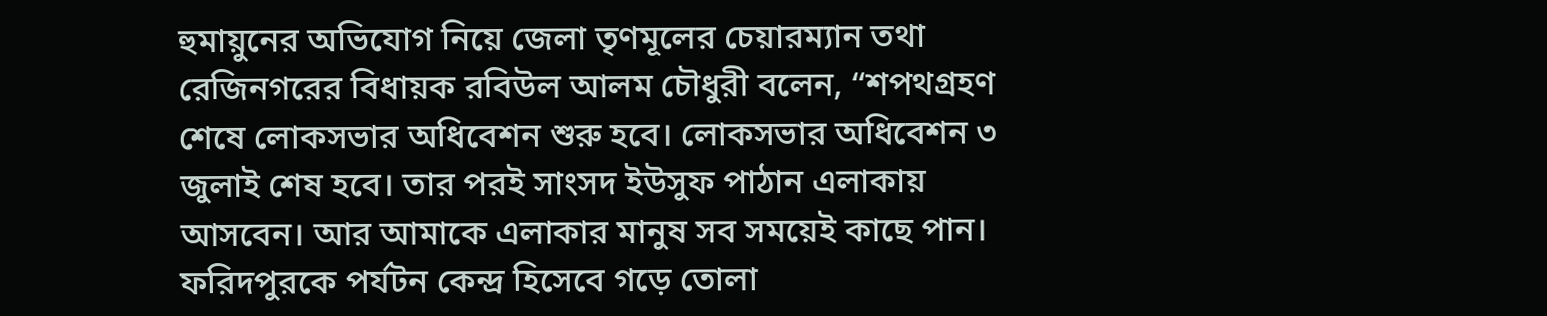হুমায়ুনের অভিযোগ নিয়ে জেলা তৃণমূলের চেয়ারম্যান তথা রেজিনগরের বিধায়ক রবিউল আলম চৌধুরী বলেন, “শপথগ্রহণ শেষে লোকসভার অধিবেশন শুরু হবে। লোকসভার অধিবেশন ৩ জুলাই শেষ হবে। তার পরই সাংসদ ইউসুফ পাঠান এলাকায় আসবেন। আর আমাকে এলাকার মানুষ সব সময়েই কাছে পান। ফরিদপুরকে পর্যটন কেন্দ্র হিসেবে গড়ে তোলা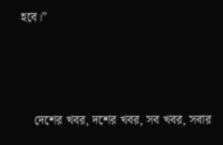হবে।”



    দেশের খবর, দশের খবর, সব খবর, সবার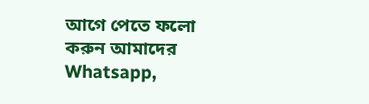আগে পেতে ফলো করুন আমাদের  Whatsapp,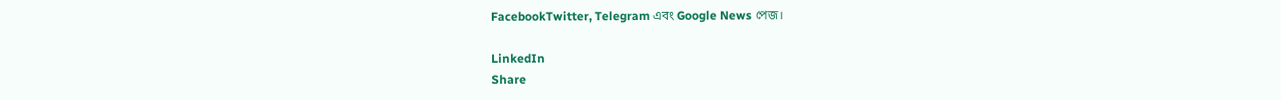FacebookTwitter, Telegram এবং Google News পেজ।

LinkedIn
Share